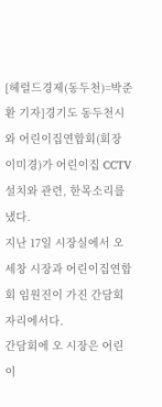[헤럴드경제(동두천)=박준환 기자]경기도 동두천시와 어린이집연합회(회장 이미경)가 어린이집 CCTV설치와 관련, 한목소리를 냈다.
지난 17일 시장실에서 오세창 시장과 어린이집연합회 임원진이 가진 간담회 자리에서다.
간담회에 오 시장은 어린이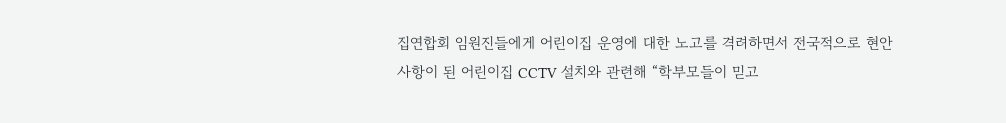집연합회 임원진들에게 어린이집 운영에 대한 노고를 격려하면서 전국적으로 현안사항이 된 어린이집 CCTV 설치와 관련해 “학부모들이 믿고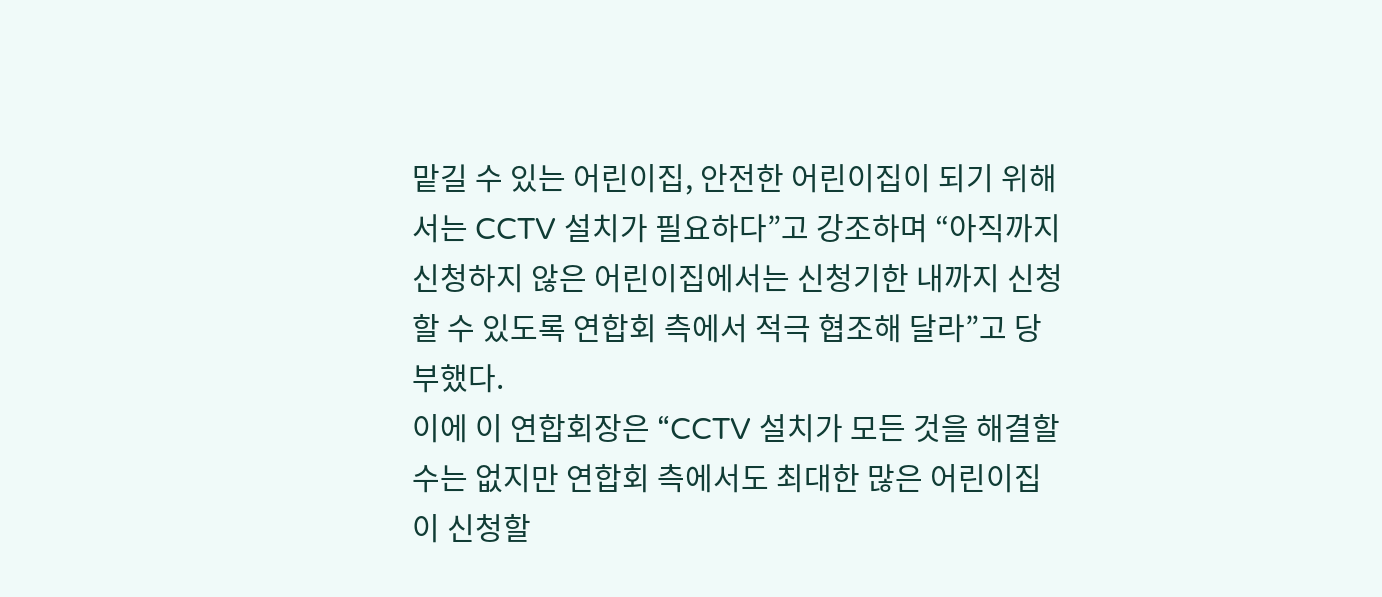맡길 수 있는 어린이집, 안전한 어린이집이 되기 위해서는 CCTV 설치가 필요하다”고 강조하며 “아직까지 신청하지 않은 어린이집에서는 신청기한 내까지 신청할 수 있도록 연합회 측에서 적극 협조해 달라”고 당부했다.
이에 이 연합회장은 “CCTV 설치가 모든 것을 해결할 수는 없지만 연합회 측에서도 최대한 많은 어린이집이 신청할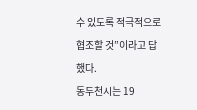수 있도록 적극적으로 협조할 것”이라고 답했다.
동두천시는 19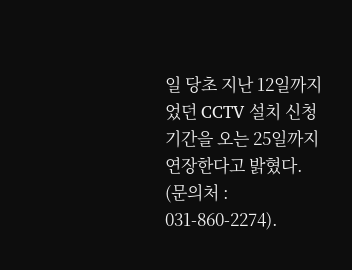일 당초 지난 12일까지었던 CCTV 설치 신청기간을 오는 25일까지 연장한다고 밝혔다. (문의처 : 031-860-2274).